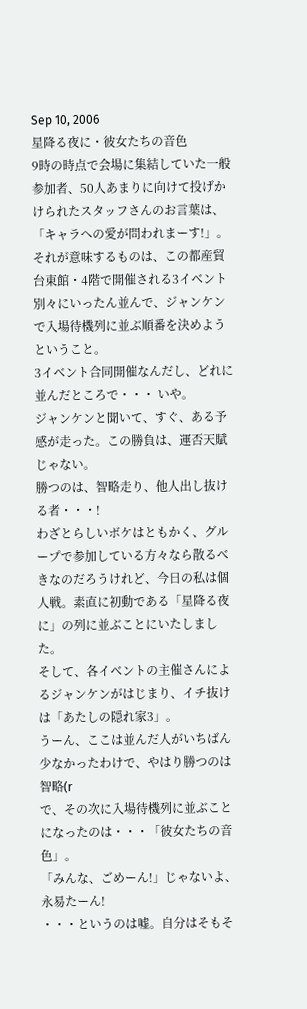Sep 10, 2006
星降る夜に・彼女たちの音色
9時の時点で会場に集結していた一般参加者、50人あまりに向けて投げかけられたスタッフさんのお言葉は、「キャラへの愛が問われまーす!」。
それが意味するものは、この都産貿台東館・4階で開催される3イベント別々にいったん並んで、ジャンケンで入場待機列に並ぶ順番を決めようということ。
3イベント合同開催なんだし、どれに並んだところで・・・ いや。
ジャンケンと聞いて、すぐ、ある予感が走った。この勝負は、運否天賦じゃない。
勝つのは、智略走り、他人出し抜ける者・・・!
わざとらしいボケはともかく、グループで参加している方々なら散るべきなのだろうけれど、今日の私は個人戦。素直に初動である「星降る夜に」の列に並ぶことにいたしました。
そして、各イベントの主催さんによるジャンケンがはじまり、イチ抜けは「あたしの隠れ家3」。
うーん、ここは並んだ人がいちばん少なかったわけで、やはり勝つのは智略(r
で、その次に入場待機列に並ぶことになったのは・・・「彼女たちの音色」。
「みんな、ごめーん!」じゃないよ、永易たーん!
・・・というのは嘘。自分はそもそ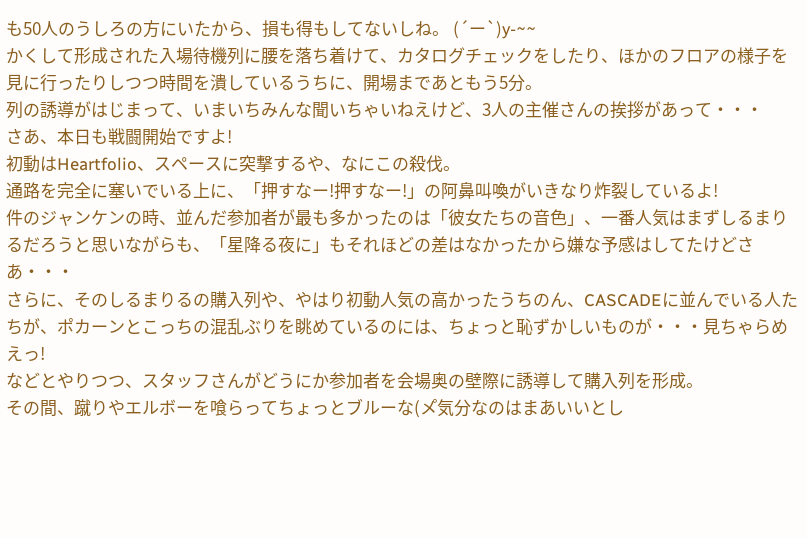も50人のうしろの方にいたから、損も得もしてないしね。 (´ー`)y-~~
かくして形成された入場待機列に腰を落ち着けて、カタログチェックをしたり、ほかのフロアの様子を見に行ったりしつつ時間を潰しているうちに、開場まであともう5分。
列の誘導がはじまって、いまいちみんな聞いちゃいねえけど、3人の主催さんの挨拶があって・・・
さあ、本日も戦闘開始ですよ!
初動はHeartfolio、スペースに突撃するや、なにこの殺伐。
通路を完全に塞いでいる上に、「押すなー!押すなー!」の阿鼻叫喚がいきなり炸裂しているよ!
件のジャンケンの時、並んだ参加者が最も多かったのは「彼女たちの音色」、一番人気はまずしるまりるだろうと思いながらも、「星降る夜に」もそれほどの差はなかったから嫌な予感はしてたけどさあ・・・
さらに、そのしるまりるの購入列や、やはり初動人気の高かったうちのん、CASCADEに並んでいる人たちが、ポカーンとこっちの混乱ぶりを眺めているのには、ちょっと恥ずかしいものが・・・見ちゃらめえっ!
などとやりつつ、スタッフさんがどうにか参加者を会場奥の壁際に誘導して購入列を形成。
その間、蹴りやエルボーを喰らってちょっとブルーな(メ゚気分なのはまあいいとし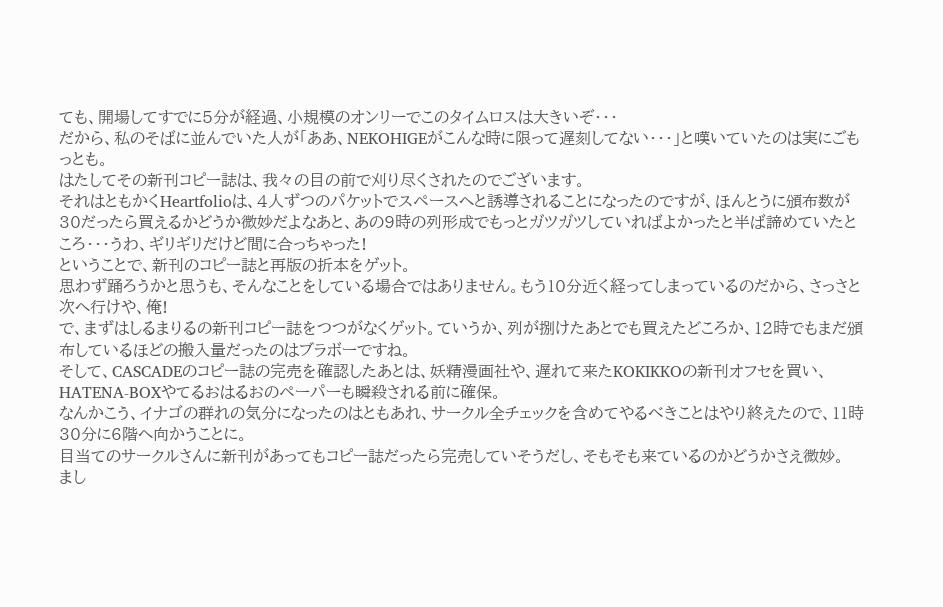ても、開場してすでに5分が経過、小規模のオンリーでこのタイムロスは大きいぞ・・・
だから、私のそばに並んでいた人が「ああ、NEKOHIGEがこんな時に限って遅刻してない・・・」と嘆いていたのは実にごもっとも。
はたしてその新刊コピー誌は、我々の目の前で刈り尽くされたのでございます。
それはともかくHeartfolioは、4人ずつのパケットでスペースへと誘導されることになったのですが、ほんとうに頒布数が30だったら買えるかどうか微妙だよなあと、あの9時の列形成でもっとガツガツしていればよかったと半ば諦めていたところ・・・うわ、ギリギリだけど間に合っちゃった!
ということで、新刊のコピー誌と再版の折本をゲット。
思わず踊ろうかと思うも、そんなことをしている場合ではありません。もう10分近く経ってしまっているのだから、さっさと次へ行けや、俺!
で、まずはしるまりるの新刊コピー誌をつつがなくゲット。ていうか、列が捌けたあとでも買えたどころか、12時でもまだ頒布しているほどの搬入量だったのはブラボーですね。
そして、CASCADEのコピー誌の完売を確認したあとは、妖精漫画社や、遅れて来たKOKIKKOの新刊オフセを買い、HATENA-BOXやてるおはるおのペーパーも瞬殺される前に確保。
なんかこう、イナゴの群れの気分になったのはともあれ、サークル全チェックを含めてやるべきことはやり終えたので、11時30分に6階へ向かうことに。
目当てのサークルさんに新刊があってもコピー誌だったら完売していそうだし、そもそも来ているのかどうかさえ微妙。
まし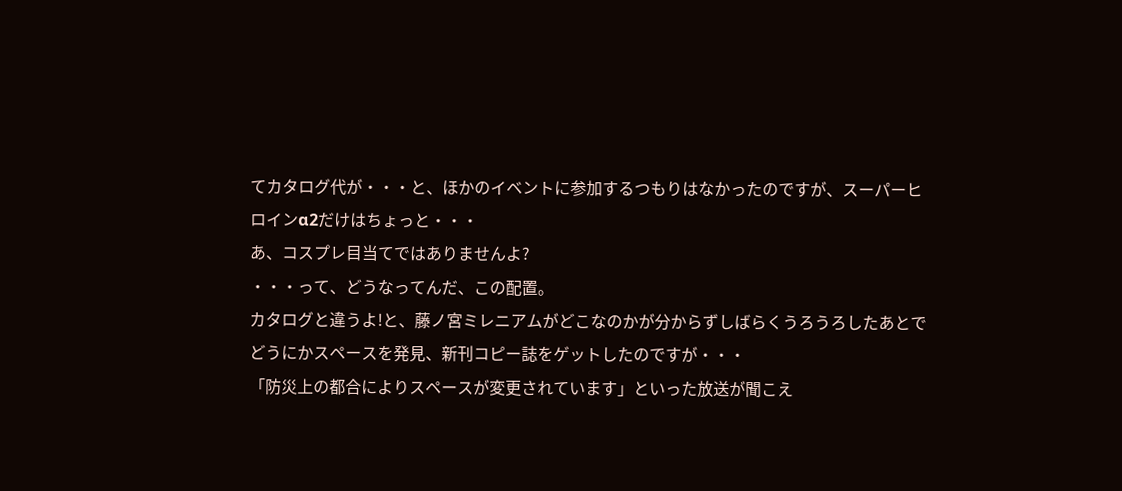てカタログ代が・・・と、ほかのイベントに参加するつもりはなかったのですが、スーパーヒロインα2だけはちょっと・・・
あ、コスプレ目当てではありませんよ?
・・・って、どうなってんだ、この配置。
カタログと違うよ!と、藤ノ宮ミレニアムがどこなのかが分からずしばらくうろうろしたあとでどうにかスペースを発見、新刊コピー誌をゲットしたのですが・・・
「防災上の都合によりスペースが変更されています」といった放送が聞こえ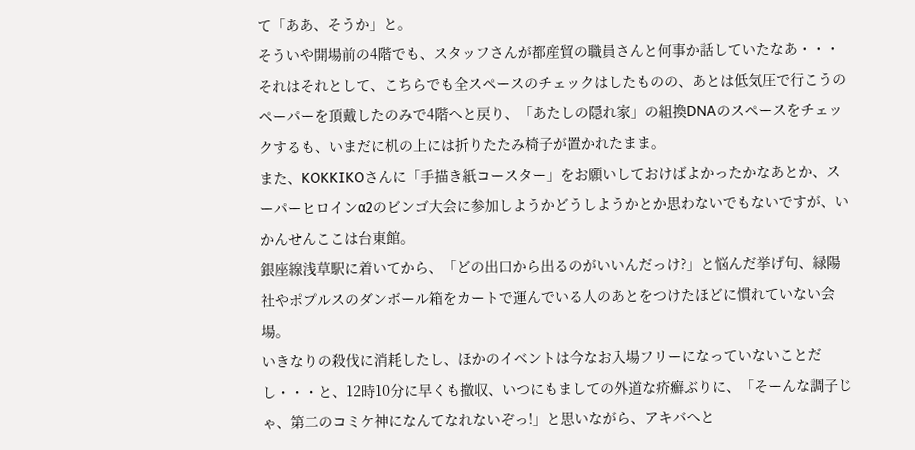て「ああ、そうか」と。
そういや開場前の4階でも、スタッフさんが都産貿の職員さんと何事か話していたなあ・・・
それはそれとして、こちらでも全スペースのチェックはしたものの、あとは低気圧で行こうのペーパーを頂戴したのみで4階へと戻り、「あたしの隠れ家」の組換DNAのスペースをチェックするも、いまだに机の上には折りたたみ椅子が置かれたまま。
また、KOKKIKOさんに「手描き紙コースター」をお願いしておけばよかったかなあとか、スーパーヒロインα2のビンゴ大会に参加しようかどうしようかとか思わないでもないですが、いかんせんここは台東館。
銀座線浅草駅に着いてから、「どの出口から出るのがいいんだっけ?」と悩んだ挙げ句、緑陽社やポプルスのダンボール箱をカートで運んでいる人のあとをつけたほどに慣れていない会場。
いきなりの殺伐に消耗したし、ほかのイベントは今なお入場フリーになっていないことだし・・・と、12時10分に早くも撤収、いつにもましての外道な疥癬ぶりに、「そーんな調子じゃ、第二のコミケ神になんてなれないぞっ!」と思いながら、アキバへと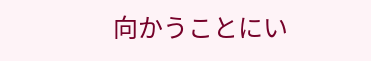向かうことにい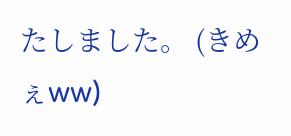たしました。 (きめぇww)